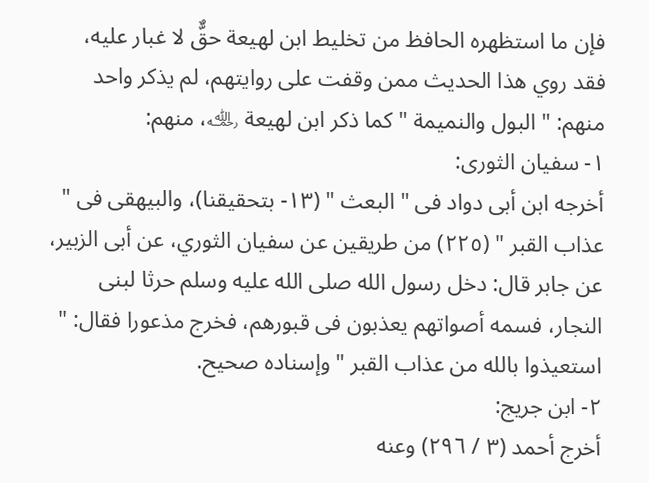فإن ما استظهره الحافظ من تخليط ابن لهيعة حقٌّ لا غبار عليه، فقد روي هذا الحديث ممن وقفت على روايتهم، لم يذكر واحد منهم: " البول والنميمة " كما ذكر ابن لهيعة ﵀، منهم:
١- سفيان الثورى:
أخرجه ابن أبى دواد فى " البعث " (١٣- بتحقيقنا)، والبيهقى فى " عذاب القبر " (٢٢٥) من طريقين عن سفيان الثوري، عن أبى الزبير، عن جابر قال: دخل رسول الله صلى الله عليه وسلم حرثا لبنى النجار، فسمه أصواتهم يعذبون فى قبورهم، فخرج مذعورا فقال: " استعيذوا بالله من عذاب القبر " وإسناده صحيح.
٢- ابن جريج:
أخرج أحمد (٣ / ٢٩٦) وعنه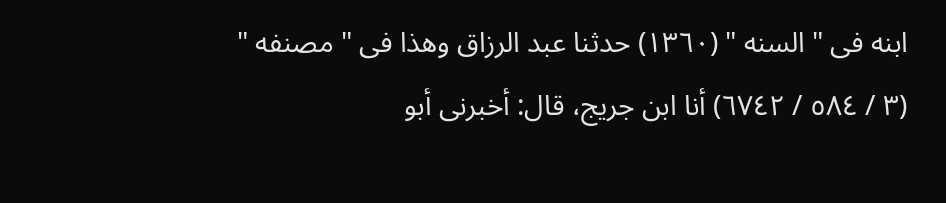ابنه فى " السنه " (١٣٦٠) حدثنا عبد الرزاق وهذا فى " مصنفه " (٣ / ٥٨٤ / ٦٧٤٢) أنا ابن جريج، قال: أخبرنى أبو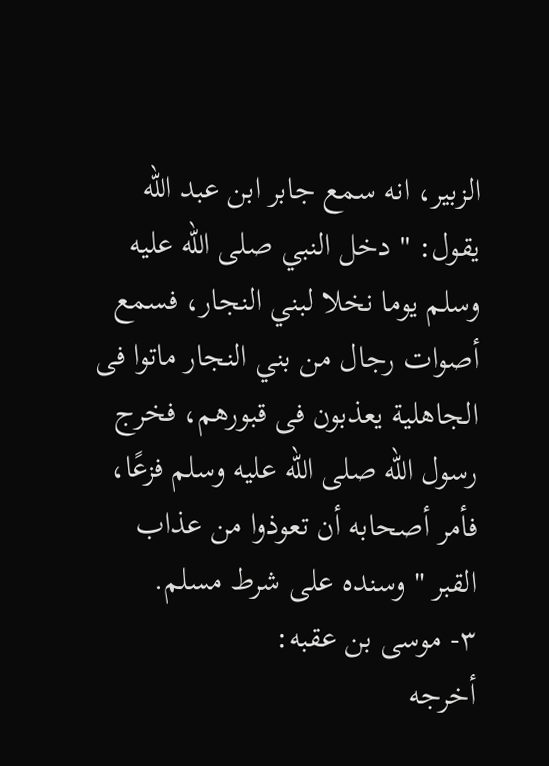الزبير، انه سمع جابر ابن عبد الله يقول: " دخل النبي صلى الله عليه وسلم يوما نخلا لبني النجار، فسمع أصوات رجال من بني النجار ماتوا فى الجاهلية يعذبون فى قبورهم، فخرج رسول الله صلى الله عليه وسلم فزعًا، فأمر أصحابه أن تعوذوا من عذاب القبر " وسنده على شرط مسلم.
٣- موسى بن عقبه:
أخرجه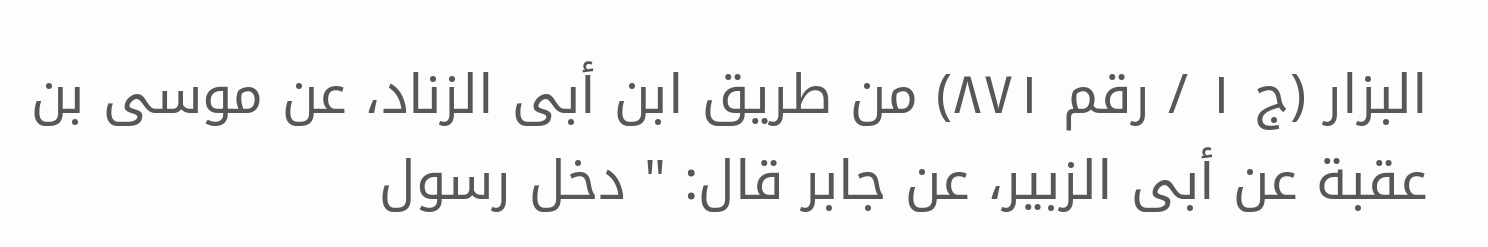البزار (ج ١ / رقم ٨٧١) من طريق ابن أبى الزناد، عن موسى بن عقبة عن أبى الزبير، عن جابر قال: " دخل رسول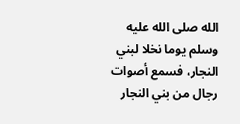الله صلى الله عليه وسلم يوما نخلا لبني النجار، فسمع أصوات رجال من بني النجار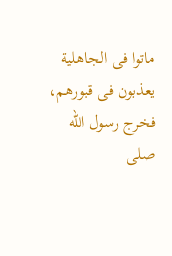ماتوا فى الجاهلية يعذبون فى قبورهم، فخرج رسول الله صلى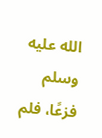الله عليه وسلم فزعًا، فلم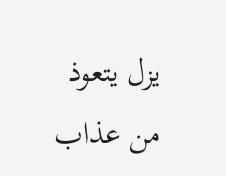يزل يتعوذ من عذاب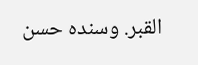القبر. وسنده حسن